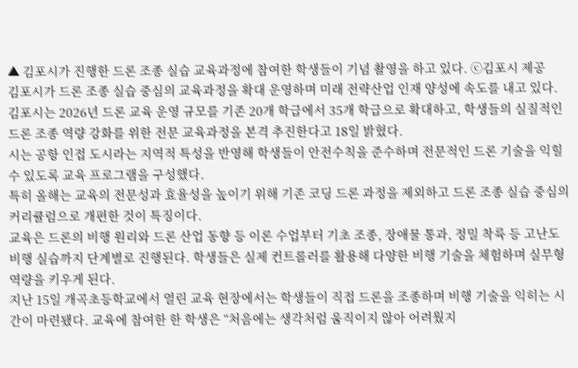▲ 김포시가 진행한 드론 조종 실습 교육과정에 참여한 학생들이 기념 촬영을 하고 있다. ⓒ김포시 제공
김포시가 드론 조종 실습 중심의 교육과정을 확대 운영하며 미래 전략산업 인재 양성에 속도를 내고 있다.
김포시는 2026년 드론 교육 운영 규모를 기존 20개 학급에서 35개 학급으로 확대하고, 학생들의 실질적인 드론 조종 역량 강화를 위한 전문 교육과정을 본격 추진한다고 18일 밝혔다.
시는 공항 인접 도시라는 지역적 특성을 반영해 학생들이 안전수칙을 준수하며 전문적인 드론 기술을 익힐 수 있도록 교육 프로그램을 구성했다.
특히 올해는 교육의 전문성과 효율성을 높이기 위해 기존 코딩 드론 과정을 제외하고 드론 조종 실습 중심의 커리큘럼으로 개편한 것이 특징이다.
교육은 드론의 비행 원리와 드론 산업 동향 등 이론 수업부터 기초 조종, 장애물 통과, 정밀 착륙 등 고난도 비행 실습까지 단계별로 진행된다. 학생들은 실제 컨트롤러를 활용해 다양한 비행 기술을 체험하며 실무형 역량을 키우게 된다.
지난 15일 개곡초등학교에서 열린 교육 현장에서는 학생들이 직접 드론을 조종하며 비행 기술을 익히는 시간이 마련됐다. 교육에 참여한 한 학생은 “처음에는 생각처럼 움직이지 않아 어려웠지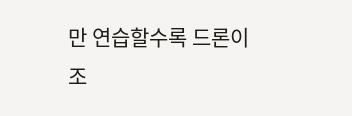만 연습할수록 드론이 조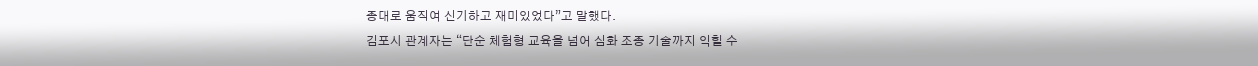종대로 움직여 신기하고 재미있었다”고 말했다.
김포시 관계자는 “단순 체험형 교육을 넘어 심화 조종 기술까지 익힐 수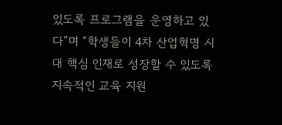있도록 프로그램을 운영하고 있다”며 “학생들이 4차 산업혁명 시대 핵심 인재로 성장할 수 있도록 지속적인 교육 지원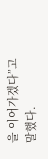을 이어가겠다”고 말했다.